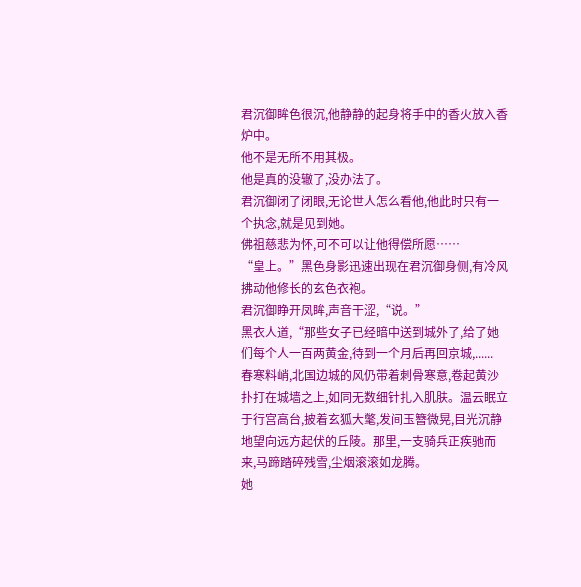君沉御眸色很沉,他静静的起身将手中的香火放入香炉中。
他不是无所不用其极。
他是真的没辙了,没办法了。
君沉御闭了闭眼,无论世人怎么看他,他此时只有一个执念,就是见到她。
佛祖慈悲为怀,可不可以让他得偿所愿……
“皇上。”黑色身影迅速出现在君沉御身侧,有冷风拂动他修长的玄色衣袍。
君沉御睁开凤眸,声音干涩,“说。”
黑衣人道,“那些女子已经暗中送到城外了,给了她们每个人一百两黄金,待到一个月后再回京城,......
春寒料峭,北国边城的风仍带着刺骨寒意,卷起黄沙扑打在城墙之上,如同无数细针扎入肌肤。温云眠立于行宫高台,披着玄狐大氅,发间玉簪微晃,目光沉静地望向远方起伏的丘陵。那里,一支骑兵正疾驰而来,马蹄踏碎残雪,尘烟滚滚如龙腾。
她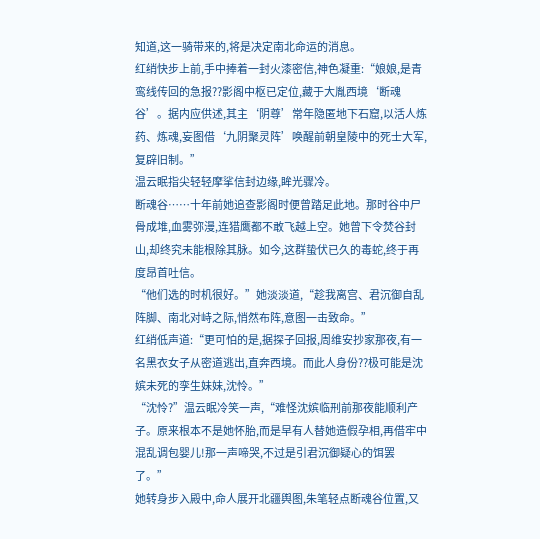知道,这一骑带来的,将是决定南北命运的消息。
红绡快步上前,手中捧着一封火漆密信,神色凝重:“娘娘,是青鸾线传回的急报??影阁中枢已定位,藏于大胤西境‘断魂谷’。据内应供述,其主‘阴尊’常年隐匿地下石窟,以活人炼药、炼魂,妄图借‘九阴聚灵阵’唤醒前朝皇陵中的死士大军,复辟旧制。”
温云眠指尖轻轻摩挲信封边缘,眸光骤冷。
断魂谷……十年前她追查影阁时便曾踏足此地。那时谷中尸骨成堆,血雾弥漫,连猎鹰都不敢飞越上空。她曾下令焚谷封山,却终究未能根除其脉。如今,这群蛰伏已久的毒蛇,终于再度昂首吐信。
“他们选的时机很好。”她淡淡道,“趁我离宫、君沉御自乱阵脚、南北对峙之际,悄然布阵,意图一击致命。”
红绡低声道:“更可怕的是,据探子回报,周维安抄家那夜,有一名黑衣女子从密道逃出,直奔西境。而此人身份??极可能是沈嫔未死的孪生妹妹,沈怜。”
“沈怜?”温云眠冷笑一声,“难怪沈嫔临刑前那夜能顺利产子。原来根本不是她怀胎,而是早有人替她造假孕相,再借牢中混乱调包婴儿!那一声啼哭,不过是引君沉御疑心的饵罢了。”
她转身步入殿中,命人展开北疆舆图,朱笔轻点断魂谷位置,又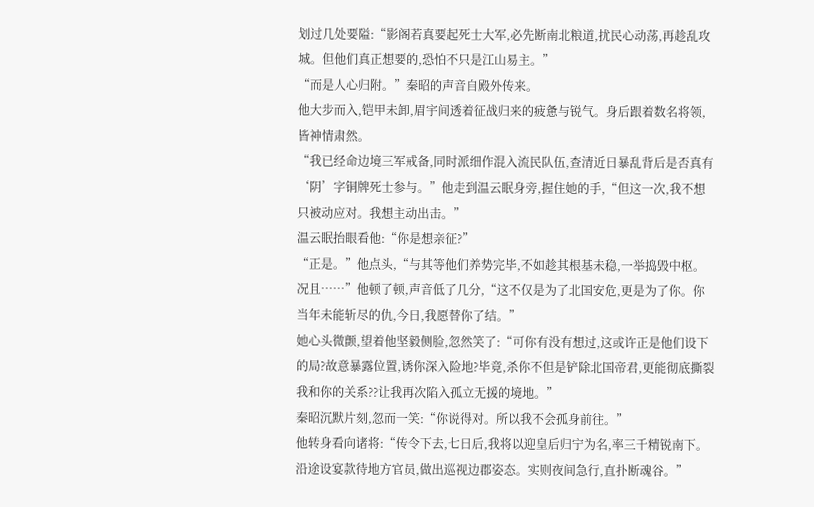划过几处要隘:“影阁若真要起死士大军,必先断南北粮道,扰民心动荡,再趁乱攻城。但他们真正想要的,恐怕不只是江山易主。”
“而是人心归附。”秦昭的声音自殿外传来。
他大步而入,铠甲未卸,眉宇间透着征战归来的疲惫与锐气。身后跟着数名将领,皆神情肃然。
“我已经命边境三军戒备,同时派细作混入流民队伍,查清近日暴乱背后是否真有‘阴’字铜牌死士参与。”他走到温云眠身旁,握住她的手,“但这一次,我不想只被动应对。我想主动出击。”
温云眠抬眼看他:“你是想亲征?”
“正是。”他点头,“与其等他们养势完毕,不如趁其根基未稳,一举捣毁中枢。况且……”他顿了顿,声音低了几分,“这不仅是为了北国安危,更是为了你。你当年未能斩尽的仇,今日,我愿替你了结。”
她心头微颤,望着他坚毅侧脸,忽然笑了:“可你有没有想过,这或许正是他们设下的局?故意暴露位置,诱你深入险地?毕竟,杀你不但是铲除北国帝君,更能彻底撕裂我和你的关系??让我再次陷入孤立无援的境地。”
秦昭沉默片刻,忽而一笑:“你说得对。所以我不会孤身前往。”
他转身看向诸将:“传令下去,七日后,我将以迎皇后归宁为名,率三千精锐南下。沿途设宴款待地方官员,做出巡视边郡姿态。实则夜间急行,直扑断魂谷。”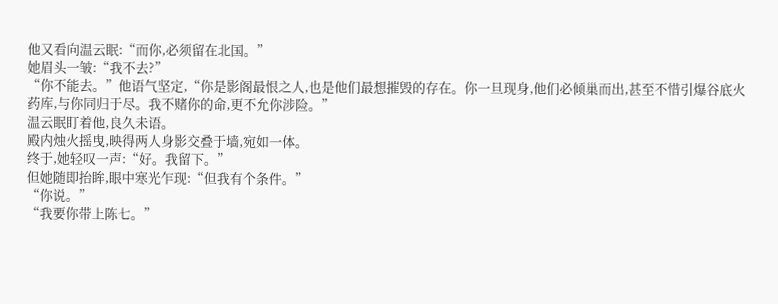他又看向温云眠:“而你,必须留在北国。”
她眉头一皱:“我不去?”
“你不能去。”他语气坚定,“你是影阁最恨之人,也是他们最想摧毁的存在。你一旦现身,他们必倾巢而出,甚至不惜引爆谷底火药库,与你同归于尽。我不赌你的命,更不允你涉险。”
温云眠盯着他,良久未语。
殿内烛火摇曳,映得两人身影交叠于墙,宛如一体。
终于,她轻叹一声:“好。我留下。”
但她随即抬眸,眼中寒光乍现:“但我有个条件。”
“你说。”
“我要你带上陈七。”